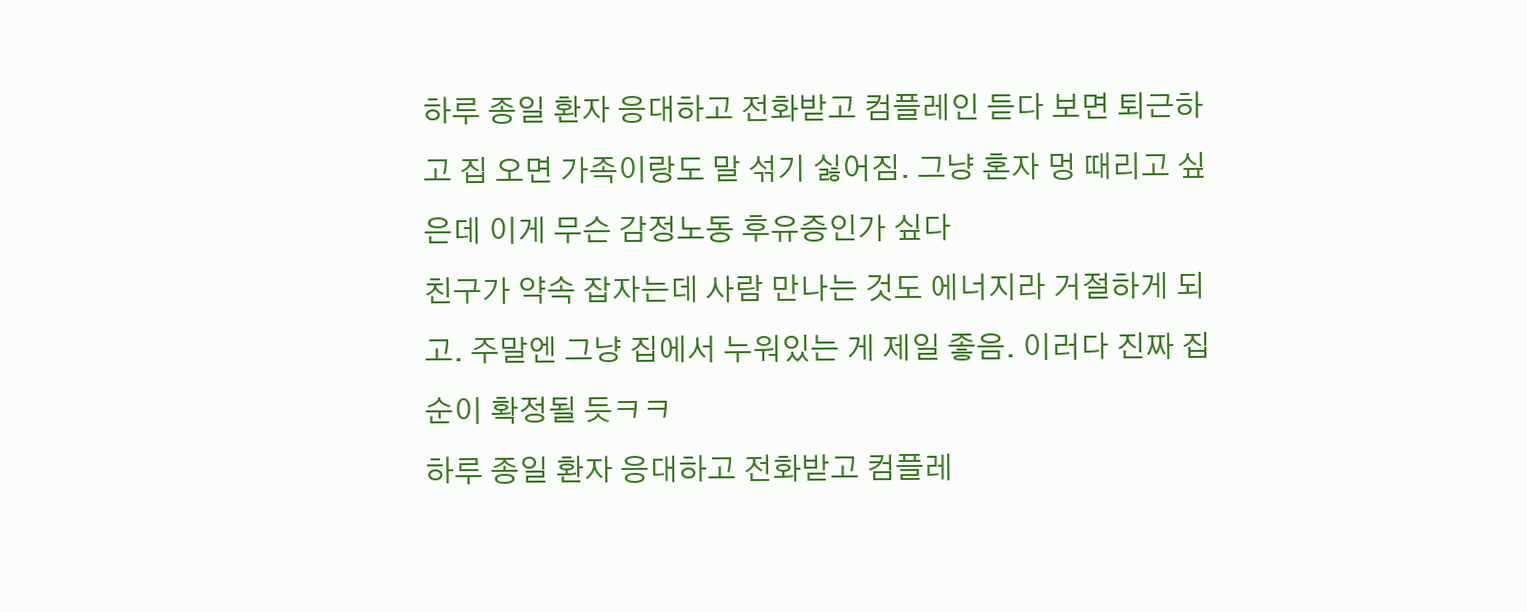하루 종일 환자 응대하고 전화받고 컴플레인 듣다 보면 퇴근하고 집 오면 가족이랑도 말 섞기 싫어짐. 그냥 혼자 멍 때리고 싶은데 이게 무슨 감정노동 후유증인가 싶다
친구가 약속 잡자는데 사람 만나는 것도 에너지라 거절하게 되고. 주말엔 그냥 집에서 누워있는 게 제일 좋음. 이러다 진짜 집순이 확정될 듯ㅋㅋ
하루 종일 환자 응대하고 전화받고 컴플레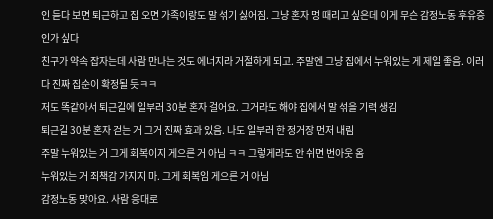인 듣다 보면 퇴근하고 집 오면 가족이랑도 말 섞기 싫어짐. 그냥 혼자 멍 때리고 싶은데 이게 무슨 감정노동 후유증인가 싶다
친구가 약속 잡자는데 사람 만나는 것도 에너지라 거절하게 되고. 주말엔 그냥 집에서 누워있는 게 제일 좋음. 이러다 진짜 집순이 확정될 듯ㅋㅋ
저도 똑같아서 퇴근길에 일부러 30분 혼자 걸어요. 그거라도 해야 집에서 말 섞을 기력 생김
퇴근길 30분 혼자 걷는 거 그거 진짜 효과 있음. 나도 일부러 한 정거장 먼저 내림
주말 누워있는 거 그게 회복이지 게으른 거 아님 ㅋㅋ 그렇게라도 안 쉬면 번아웃 옴
누워있는 거 죄책감 가지지 마. 그게 회복임 게으른 거 아님
감정노동 맞아요. 사람 응대로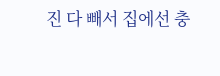진 다 빼서 집에선 충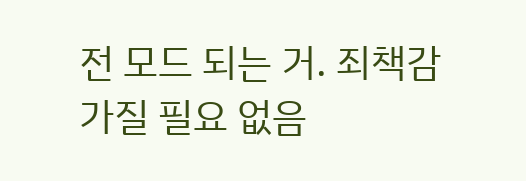전 모드 되는 거. 죄책감 가질 필요 없음